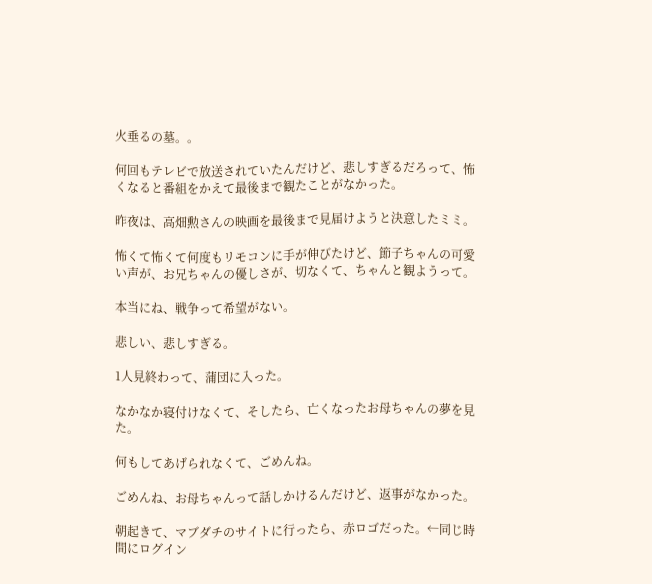火垂るの墓。。

何回もテレビで放送されていたんだけど、悲しすぎるだろって、怖くなると番組をかえて最後まで観たことがなかった。

昨夜は、高畑勲さんの映画を最後まで見届けようと決意したミミ。

怖くて怖くて何度もリモコンに手が伸びたけど、節子ちゃんの可愛い声が、お兄ちゃんの優しさが、切なくて、ちゃんと観ようって。

本当にね、戦争って希望がない。

悲しい、悲しすぎる。

1人見終わって、蒲団に入った。

なかなか寝付けなくて、そしたら、亡くなったお母ちゃんの夢を見た。

何もしてあげられなくて、ごめんね。

ごめんね、お母ちゃんって話しかけるんだけど、返事がなかった。

朝起きて、マブダチのサイトに行ったら、赤ロゴだった。←同じ時間にログイン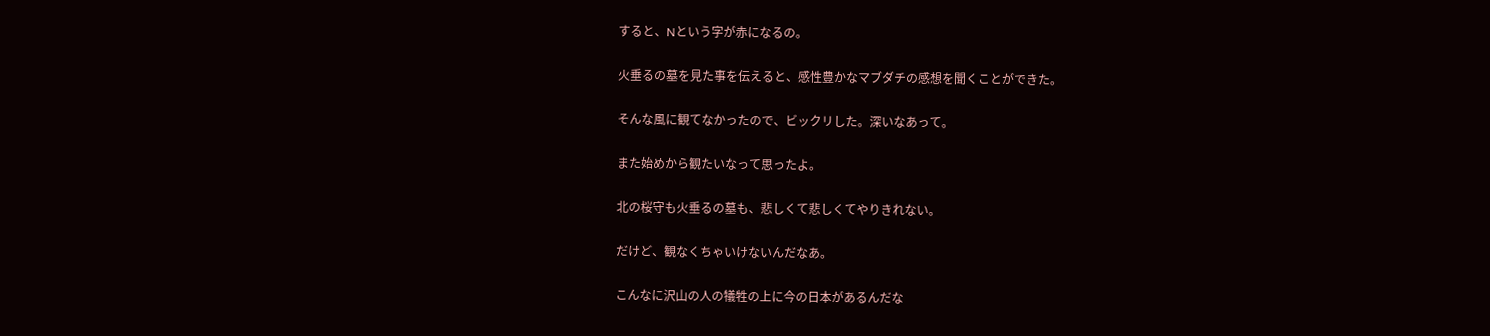すると、Nという字が赤になるの。

火垂るの墓を見た事を伝えると、感性豊かなマブダチの感想を聞くことができた。

そんな風に観てなかったので、ビックリした。深いなあって。

また始めから観たいなって思ったよ。

北の桜守も火垂るの墓も、悲しくて悲しくてやりきれない。

だけど、観なくちゃいけないんだなあ。

こんなに沢山の人の犠牲の上に今の日本があるんだな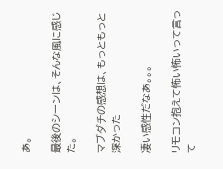あ。

最後のシーンは、そんな風に感じた。

マブダチの感想は、もっともっと深かった

凄い感性だなあ。。。

リモコン抱えて怖い怖いって言って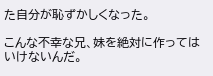た自分が恥ずかしくなった。

こんな不幸な兄、妹を絶対に作ってはいけないんだ。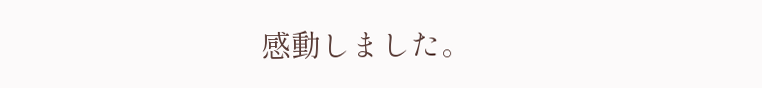感動しました。